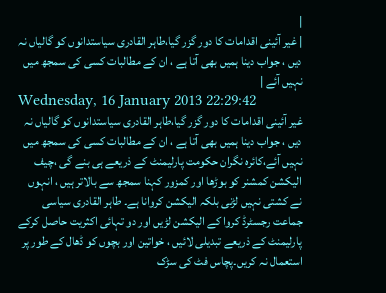|
| غیر آئینی اقدامات کا دور گزر گیا،طاہر القادری سیاستدانوں کو گالیاں نہ دیں ، جواب دینا ہمیں بھی آتا ہے ، ان کے مطالبات کسی کی سمجھ میں نہیں آئے |
Wednesday, 16 January 2013 22:29:42
غیر آئینی اقدامات کا دور گزر گیا،طاہر القادری سیاستدانوں کو گالیاں نہ دیں ، جواب دینا ہمیں بھی آتا ہے ، ان کے مطالبات کسی کی سمجھ میں نہیں آئے،کائرہ نگران حکومت پارلیمنٹ کے ذریعے ہی بنے گی ،چیف الیکشن کمشنر کو بوڑھا اور کمزور کہنا سمجھ سے بالاتر ہیں ، انہوں نے کشتی نہیں لڑنی بلکہ الیکشن کروانا ہے۔ طاہر القادری سیاسی جماعت رجسٹرڈ کروا کے الیکشن لڑیں اور دو تہائی اکثریت حاصل کرکے پارلیمنٹ کے ذریعے تبدیلی لائیں ، خواتین اور بچوں کو ڈھال کے طور پر استعمال نہ کریں۔پچاس فٹ کی سڑک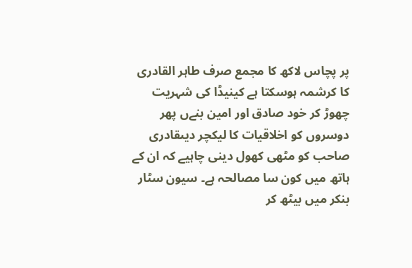پر پچاس لاکھ کا مجمع صرف طاہر القادری کا کرشمہ ہوسکتا ہے کینیڈا کی شہریت چھوڑ کر خود صادق اور امین بنےں پھر دوسروں کو اخلاقیات کا لیکچر دیںقادری صاحب کو مٹھی کھول دینی چاہیے کہ ان کے ہاتھ میں کون سا مصالحہ ہے۔ سیون سٹار بنکر میں بیٹھ کر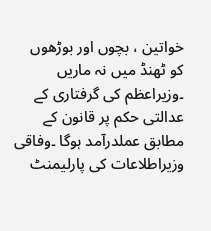خواتین ، بچوں اور بوڑھوں کو ٹھنڈ میں نہ ماریں ۔وزیراعظم کی گرفتاری کے عدالتی حکم پر قانون کے مطابق عملدرآمد ہوگا ۔وفاقی وزیراطلاعات کی پارلیمنٹ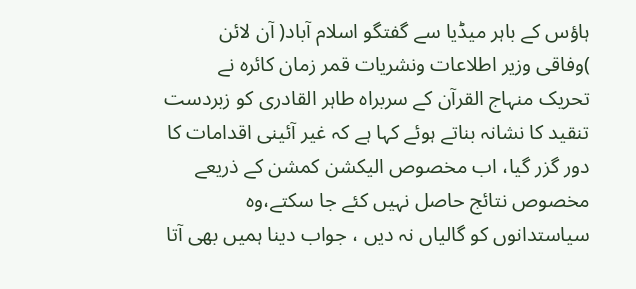ہاؤس کے باہر میڈیا سے گفتگو اسلام آباد( آن لائن )وفاقی وزیر اطلاعات ونشریات قمر زمان کائرہ نے تحریک منہاج القرآن کے سربراہ طاہر القادری کو زبردست تنقید کا نشانہ بناتے ہوئے کہا ہے کہ غیر آئینی اقدامات کا دور گزر گیا، اب مخصوص الیکشن کمشن کے ذریعے مخصوص نتائج حاصل نہیں کئے جا سکتے،وہ سیاستدانوں کو گالیاں نہ دیں ، جواب دینا ہمیں بھی آتا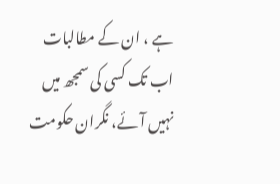ہے ، ان کے مطالبات اب تک کسی کی سمجھ میں نہیں آئے، نگران حکومت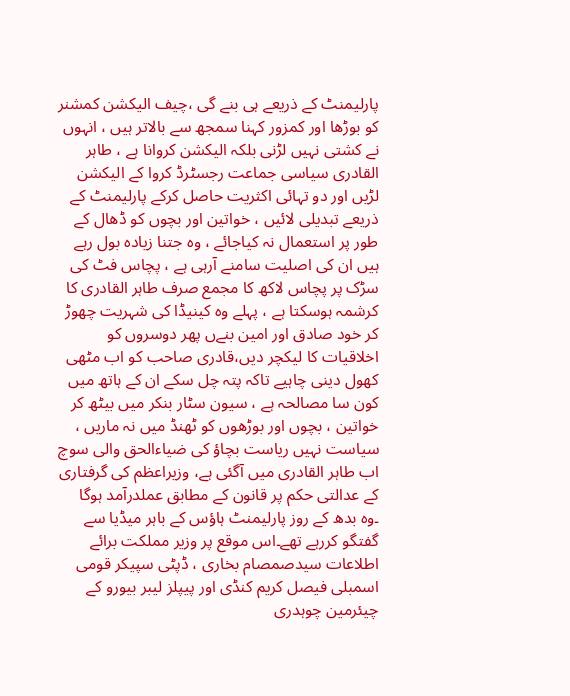پارلیمنٹ کے ذریعے ہی بنے گی ،چیف الیکشن کمشنر کو بوڑھا اور کمزور کہنا سمجھ سے بالاتر ہیں ، انہوں نے کشتی نہیں لڑنی بلکہ الیکشن کروانا ہے ، طاہر القادری سیاسی جماعت رجسٹرڈ کروا کے الیکشن لڑیں اور دو تہائی اکثریت حاصل کرکے پارلیمنٹ کے ذریعے تبدیلی لائیں ، خواتین اور بچوں کو ڈھال کے طور پر استعمال نہ کیاجائے ، وہ جتنا زیادہ بول رہے ہیں ان کی اصلیت سامنے آرہی ہے ، پچاس فٹ کی سڑک پر پچاس لاکھ کا مجمع صرف طاہر القادری کا کرشمہ ہوسکتا ہے ، پہلے وہ کینیڈا کی شہریت چھوڑ کر خود صادق اور امین بنےں پھر دوسروں کو اخلاقیات کا لیکچر دیں،قادری صاحب کو اب مٹھی کھول دینی چاہیے تاکہ پتہ چل سکے ان کے ہاتھ میں کون سا مصالحہ ہے ، سیون سٹار بنکر میں بیٹھ کر خواتین ، بچوں اور بوڑھوں کو ٹھنڈ میں نہ ماریں ، سیاست نہیں ریاست بچاؤ کی ضیاءالحق والی سوچ اب طاہر القادری میں آگئی ہے، وزیراعظم کی گرفتاری کے عدالتی حکم پر قانون کے مطابق عملدرآمد ہوگا ۔وہ بدھ کے روز پارلیمنٹ ہاؤس کے باہر میڈیا سے گفتگو کررہے تھے۔اس موقع پر وزیر مملکت برائے اطلاعات سیدصمصام بخاری ، ڈپٹی سپیکر قومی اسمبلی فیصل کریم کنڈی اور پیپلز لیبر بیورو کے چیئرمین چوہدری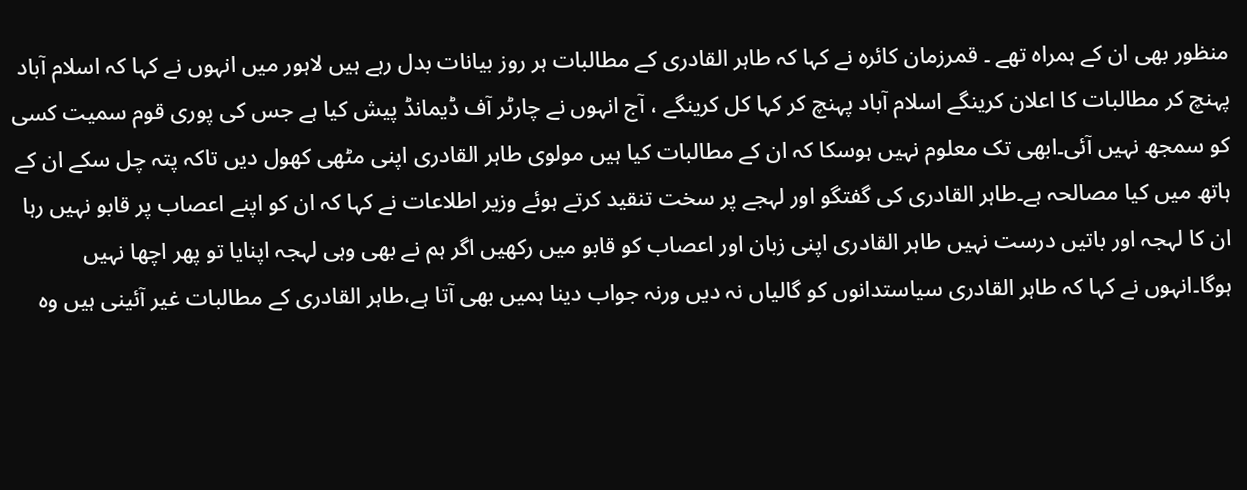منظور بھی ان کے ہمراہ تھے ۔ قمرزمان کائرہ نے کہا کہ طاہر القادری کے مطالبات ہر روز بیانات بدل رہے ہیں لاہور میں انہوں نے کہا کہ اسلام آباد پہنچ کر مطالبات کا اعلان کرینگے اسلام آباد پہنچ کر کہا کل کرینگے ، آج انہوں نے چارٹر آف ڈیمانڈ پیش کیا ہے جس کی پوری قوم سمیت کسی کو سمجھ نہیں آئی۔ابھی تک معلوم نہیں ہوسکا کہ ان کے مطالبات کیا ہیں مولوی طاہر القادری اپنی مٹھی کھول دیں تاکہ پتہ چل سکے ان کے ہاتھ میں کیا مصالحہ ہے۔طاہر القادری کی گفتگو اور لہجے پر سخت تنقید کرتے ہوئے وزیر اطلاعات نے کہا کہ ان کو اپنے اعصاب پر قابو نہیں رہا ان کا لہجہ اور باتیں درست نہیں طاہر القادری اپنی زبان اور اعصاب کو قابو میں رکھیں اگر ہم نے بھی وہی لہجہ اپنایا تو پھر اچھا نہیں ہوگا۔انہوں نے کہا کہ طاہر القادری سیاستدانوں کو گالیاں نہ دیں ورنہ جواب دینا ہمیں بھی آتا ہے،طاہر القادری کے مطالبات غیر آئینی ہیں وہ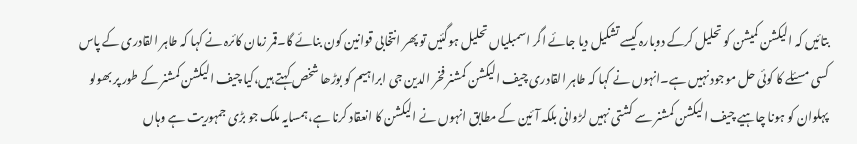بتائیں کہ الیکشن کمیشن کو تحلیل کرکے دوبارہ کیسے تشکیل دیا جائے اگر اسمبلیاں تحلیل ہوگئیں تو پھر انتخابی قوانین کون بنائے گا۔قمر زمان کائرہ نے کہا کہ طاہر القادری کے پاس کسی مسئلے کا کوئی حل موجود نہیں ہے۔انہوں نے کہا کہ طاہر القادری چیف الیکشن کمشنر فخر الدین جی ابراہیم کو بوڑھا شخص کہتے ہیں،کیا چیف الیکشن کمشنر کے طور پر بھولو پہلوان کو ہونا چاہیے چیف الیکشن کمشنر سے کشتی نہیں لڑوانی بلکہ آئین کے مطابق انہوں نے الیکشن کا انعقاد کرنا ہے،ہمسایہ ملک جو بڑی جمہوریت ہے وہاں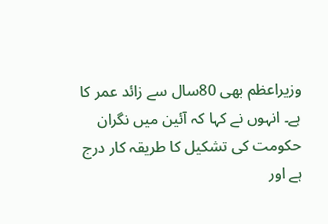وزیراعظم بھی 80سال سے زائد عمر کا ہے۔ انہوں نے کہا کہ آئین میں نگران حکومت کی تشکیل کا طریقہ کار درج ہے اور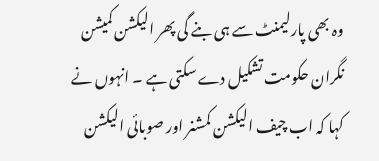وہ بھی پارلیمنٹ سے ہی بنے گی پھر الیکشن کمیشن نگران حکومت تشکیل دے سکتی ہے ۔ انہوں نے کہا کہ اب چیف الیکشن کمشنر اور صوبائی الیکشن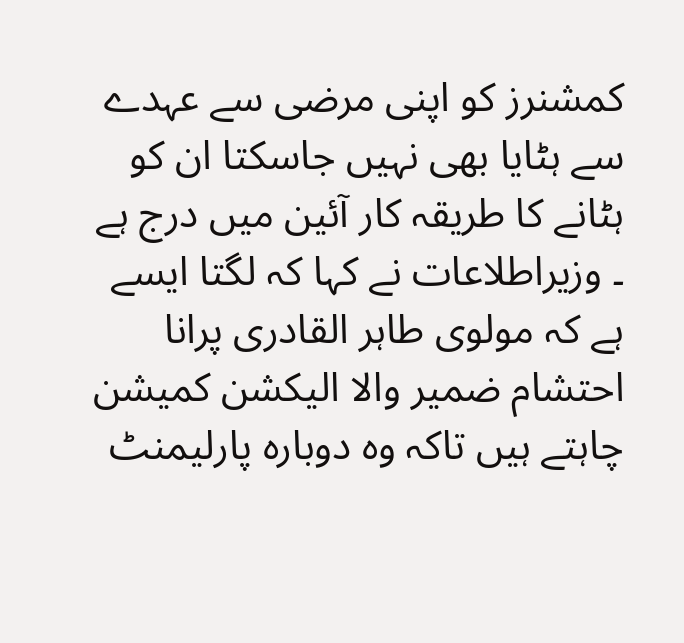کمشنرز کو اپنی مرضی سے عہدے سے ہٹایا بھی نہیں جاسکتا ان کو ہٹانے کا طریقہ کار آئین میں درج ہے ۔ وزیراطلاعات نے کہا کہ لگتا ایسے ہے کہ مولوی طاہر القادری پرانا احتشام ضمیر والا الیکشن کمیشن چاہتے ہیں تاکہ وہ دوبارہ پارلیمنٹ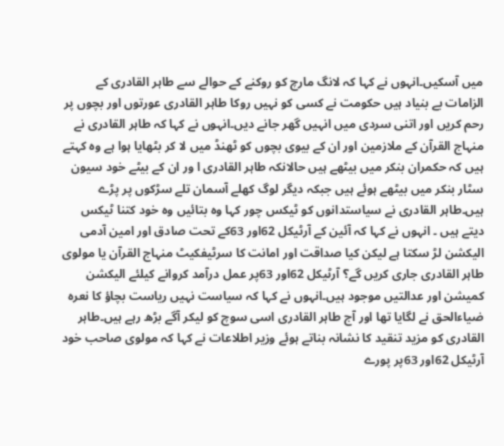میں آسکیں۔انہوں نے کہا کہ لانگ مارچ کو روکنے کے حوالے سے طاہر القادری کے الزامات بے بنیاد ہیں حکومت نے کسی کو نہیں روکا طاہر القادری عورتوں اور بچوں پر رحم کریں اور اتنی سردی میں انہیں گھر جانے دیں۔انہوں نے کہا کہ طاہر القادری نے منہاج القرآن کے ملازمین اور ان کے بیوی بچوں کو ٹھنڈ میں لا کر بٹھایا ہوا ہے وہ کہتے ہیں کہ حکمران بنکر میں بیٹھے ہیں حالانکہ طاہر القادری ا ور ان کے بیٹے خود سیون سٹار بنکر میں بیٹھے ہوئے ہیں جبکہ دیگر لوگ کھلے آسمان تلے سڑکوں پر پڑے ہیں۔طاہر القادری نے سیاستدانوں کو ٹیکس چور کہا وہ بتائیں وہ خود کتنا ٹیکس دیتے ہیں ۔ انہوں نے کہا کہ آئین کے آرٹیکل 62اور 63کے تحت صادق اور امین آدمی الیکشن لڑ سکتا ہے لیکن کیا صداقت اور امانت کا سرٹیفکیٹ منہاج القرآن یا مولوی طاہر القادری جاری کریں گے؟ آرٹیکل 62اور 63پر عمل درآمد کروانے کیلئے الیکشن کمیشن اور عدالتیں موجود ہیں۔انہوں نے کہا کہ سیاست نہیں ریاست بچاؤ کا نعرہ ضیاءالحق نے لگایا تھا اور آج طاہر القادری اسی سوچ کو لیکر آگے بڑھ رہے ہیں۔طاہر القادری کو مزید تنقید کا نشانہ بناتے ہوئے وزیر اطلاعات نے کہا کہ مولوی صاحب خود آرٹیکل 62اور 63پر پورے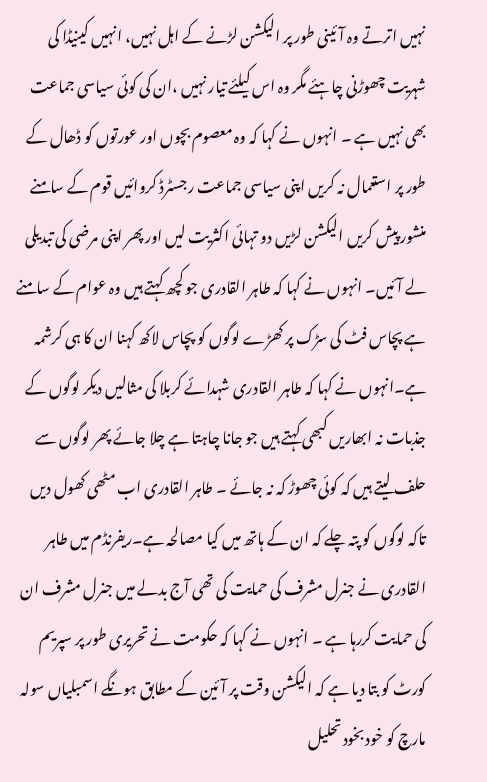نہیں اترتے وہ آئینی طور پر الیکشن لڑنے کے اہل نہیں، انہیں کینیڈا کی شہریت چھوڑنی چاہئے مگر وہ اس کیلئے تیار نہیں ،ان کی کوئی سیاسی جماعت بھی نہیں ہے ۔ انہوں نے کہا کہ وہ معصوم بچوں اور عورتوں کو ڈھال کے طور پر استعمال نہ کریں اپنی سیاسی جماعت رجسٹرڈ کروائیں قوم کے سامنے منشور پیش کریں الیکشن لڑیں دو تہائی اکثریت لیں اور پھر اپنی مرضی کی تبدیلی لے آئیں۔ انہوں نے کہا کہ طاہر القادری جو کچھ کہتے ہیں وہ عوام کے سامنے ہے پچاس فٹ کی سڑک پر کھڑے لوگوں کو پچاس لاکھ کہنا ان کا ہی کرشمہ ہے۔انہوں نے کہا کہ طاہر القادری شہدائے کربلا کی مثالیں دیکر لوگوں کے جذبات نہ ابھاریں کبھی کہتے ہیں جو جانا چاہتا ہے چلا جائے پھر لوگوں سے حلف لیتے ہیں کہ کوئی چھوڑ کہ نہ جائے ۔ طاہر القادری اب مٹھی کھول دیں تاکہ لوگوں کو پتہ چلے کہ ان کے ہاتھ میں کیا مصالحہ ہے۔ریفرنڈم میں طاہر القادری نے جنرل مشرف کی حمایت کی تھی آج بدلے میں جنرل مشرف ان کی حمایت کررہا ہے ۔ انہوں نے کہا کہ حکومت نے تحریری طور پر سپریم کورٹ کو بتا دیا ہے کہ الیکشن وقت پر آئین کے مطابق ہونگے اسمبلیاں سولہ مارچ کو خود بخود تحلیل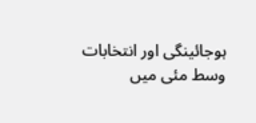ہوجائینگی اور انتخابات وسط مئی میں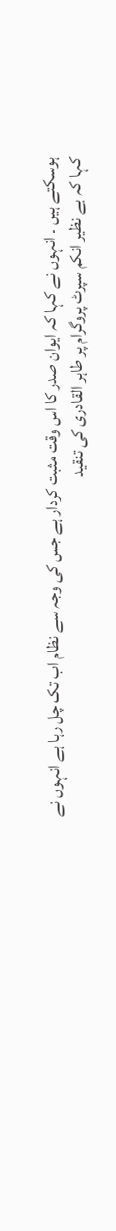ہوسکتے ہیں ۔ انہوں نے کہا کہ ایوان صدر کا اس وقت مثبت کردار ہے جس کی وجہ سے نظام اب تک چل رہا ہے انہوں نے کہا کہ بے نظیر انکم سپرٹ پروگرام پر طاہر القادری کی تنقید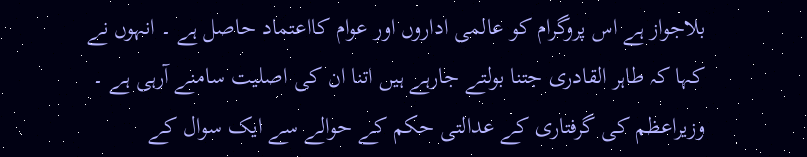بلاجواز ہے اس پروگرام کو عالمی اداروں اور عوام کااعتماد حاصل ہے ۔ انہوں نے کہا کہ طاہر القادری جتنا بولتے جارہے ہیں اتنا ان کی اصلیت سامنے آرہی ہے ۔ وزیراعظم کی گرفتاری کے عدالتی حکم کے حوالے سے ایک سوال کے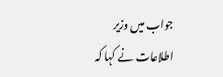جواب میں وزیر اطلاعات نے کہا کہ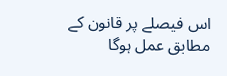اس فیصلے پر قانون کے مطابق عمل ہوگا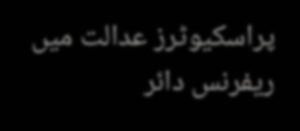پراسکیوٹرز عدالت میں ریفرنس دائر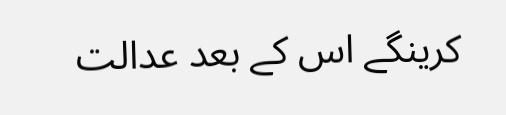کرینگے اس کے بعد عدالت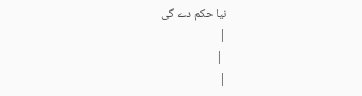نیا حکم دے گی
|
 |
|